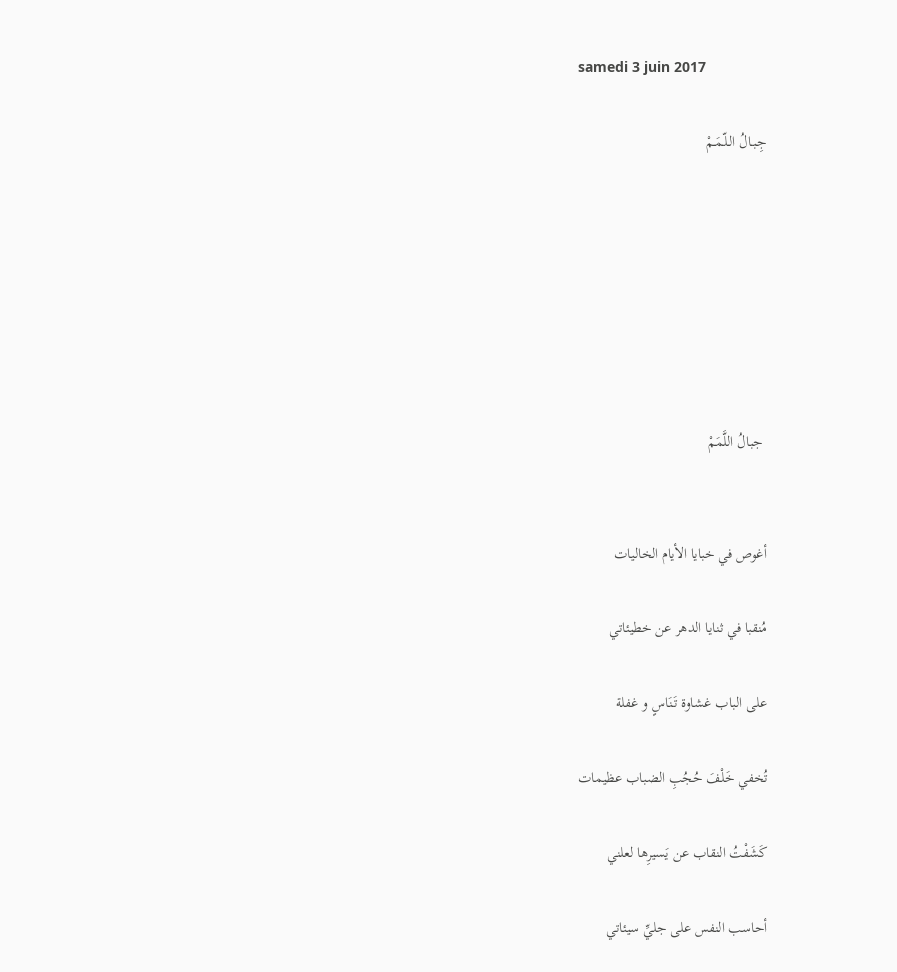samedi 3 juin 2017

جِـبـالُ الـلّـمَـمْ







 جبالُ اللَّمَمْ


أغوص في خبايا الأيام الخاليات

مُنقبا في ثنايا الدهر عن خطيئاتي

على الباب غشاوة تَنَاسٍ و غفلة

تُخفي خَلْفَ حُجُبِ الضباب عظيمات

كَشَفْتُ النقاب عن يَسيرِها لعلني

أحاسب النفس على جليِّ سيئاتي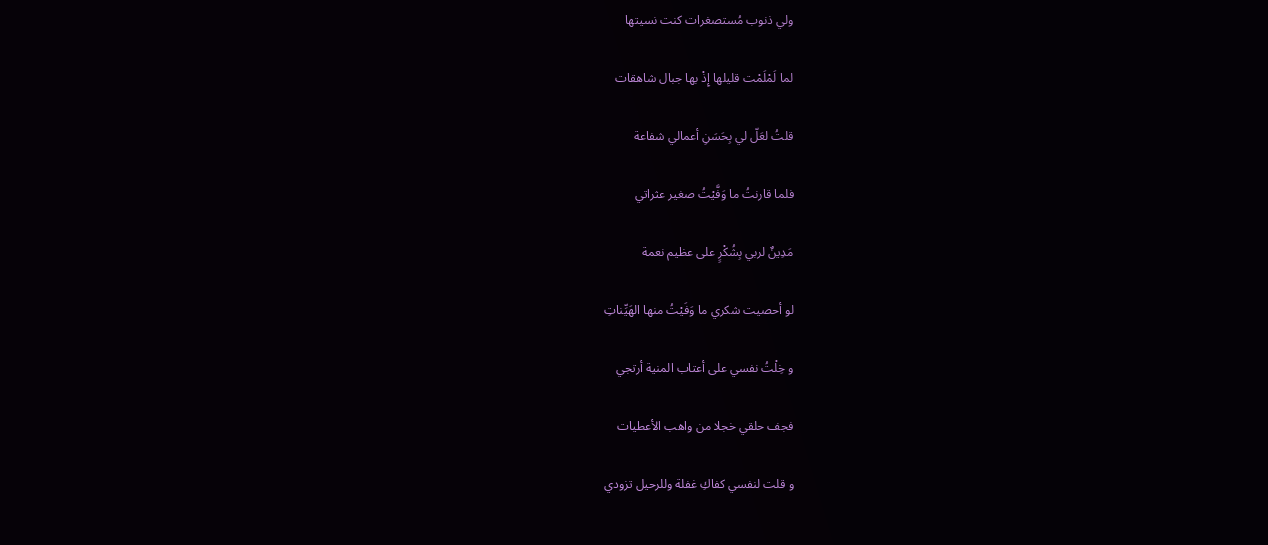ولي ذنوب مُستصغرات كنت نسيتها

لما لَمْلَمْت قليلها إِذْ بها جبال شاهقات

قلتُ لعَلّ لي بِحَسَنِ أعمالي شفاعة

فلما قارنتُ ما وَفَّيْتُ صغير عثراتي

مَدِينٌ لربي بِشُكْرٍ على عظيم نعمة

لو أحصيت شكري ما وَفَيْتُ منها الهَيِّناتِ

و خِلْتُ نفسي على أعتاب المنية أرتجي

فجف حلقي خجلا من واهب الأعطيات

و قلت لنفسي كفاكِ غفلة وللرحيل تزودي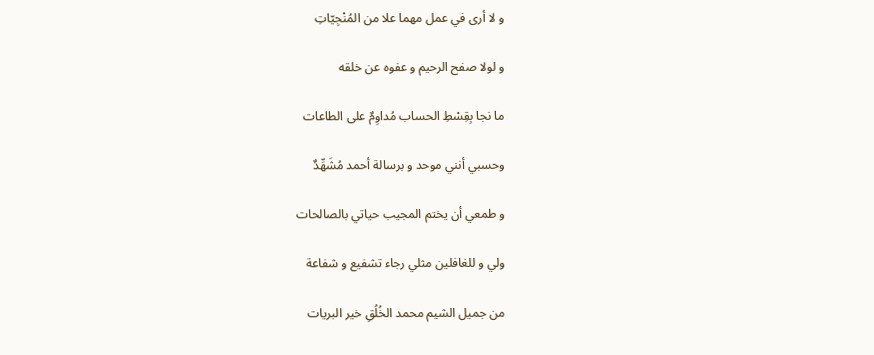و لا أرى في عمل مهما علا من المُنْجِيّاتِ

و لولا صفح الرحيم و عفوه عن خلقه

ما نجا بِقِسْطِ الحساب مُداوِمٌ على الطاعات

وحسبي أنني موحد و برسالة أحمد مُشَهِّدٌ

و طمعي أن يختم المجيب حياتي بالصالحات

ولي و للغافلين مثلي رجاء تشفيع و شفاعة

من جميل الشيم محمد الخُلُقِ خير البريات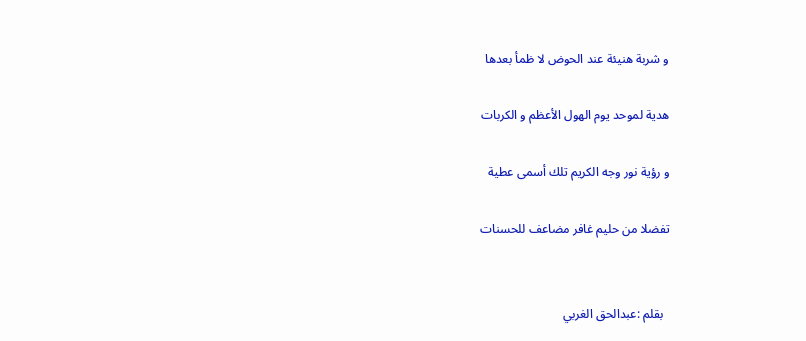و شربة هنيئة عند الحوض لا ظمأ بعدها

هدية لموحد يوم الهول الأعظم و الكربات

و رؤية نور وجه الكريم تلك أسمى عطية

تفضلا من حليم غافر مضاعف للحسنات


  بقلم :عبدالحق الغربي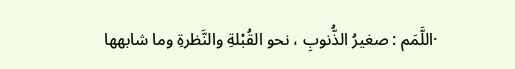·اللَّمَم : صغيرُ الذُّنوبِ ، نحو القُبْلةِ والنَّظرةِ وما شابهها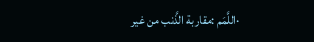·اللَّمَم :مقاربة الذَّنب من غير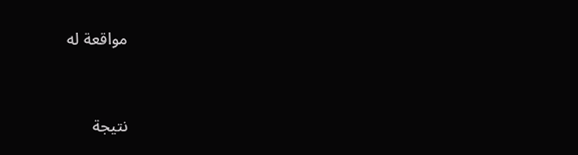مواقعة له


نتيجة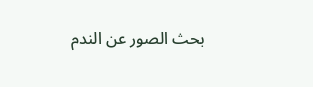بحث الصور عن الندم